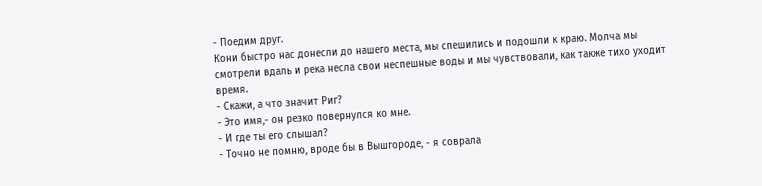- Поедим друг.
Кони быстро нас донесли до нашего места, мы спешились и подошли к краю. Молча мы смотрели вдаль и река несла свои неспешные воды и мы чувствовали, как также тихо уходит время.
- Скажи, а что значит Риг?
- Это имя,- он резко повернулся ко мне.
- И где ты его слышал?
- Точно не помню, вроде бы в Вышгороде, - я соврала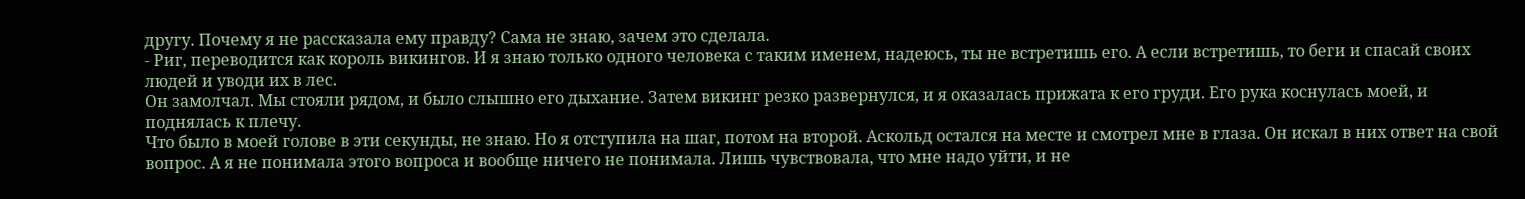другу. Почему я не рассказала ему правду? Сама не знаю, зачем это сделала.
- Риг, переводится как король викингов. И я знаю только одного человека с таким именем, надеюсь, ты не встретишь его. А если встретишь, то беги и спасай своих людей и уводи их в лес.
Он замолчал. Мы стояли рядом, и было слышно его дыхание. Затем викинг резко развернулся, и я оказалась прижата к его груди. Его рука коснулась моей, и поднялась к плечу.
Что было в моей голове в эти секунды, не знаю. Но я отступила на шаг, потом на второй. Аскольд остался на месте и смотрел мне в глаза. Он искал в них ответ на свой вопрос. А я не понимала этого вопроса и вообще ничего не понимала. Лишь чувствовала, что мне надо уйти, и не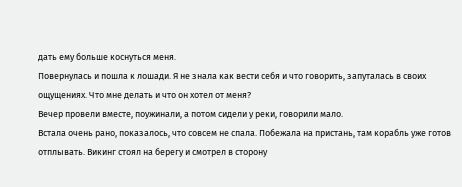дать ему больше коснуться меня.
Повернулась и пошла к лошади. Я не знала как вести себя и что говорить, запуталась в своих ощущениях. Что мне делать и что он хотел от меня?
Вечер провели вместе, поужинали, а потом сидели у реки, говорили мало.
Встала очень рано, показалось, что совсем не спала. Побежала на пристань, там корабль уже готов отплывать. Викинг стоял на берегу и смотрел в сторону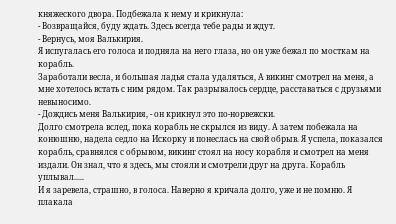княжеского двора. Подбежала к нему и крикнула:
- Возвращайся, буду ждать. Здесь всегда тебе рады и ждут.
- Вернусь, моя Валькирия.
Я испугалась его голоса и подняла на него глаза, но он уже бежал по мосткам на корабль.
Заработали весла, и большая ладья стала удаляться, А викинг смотрел на меня, а мне хотелось встать с ним рядом. Так разрывалось сердце, расставаться с друзьями невыносимо.
- Дождись меня Валькирия, - он крикнул это по-норвежски.
Долго смотрела вслед, пока корабль не скрылся из виду. А затем побежала на конюшню, надела седло на Искорку и понеслась на свой обрыв. Я успела, показался корабль, сравнялся с обрывом, викинг стоял на носу корабля и смотрел на меня издали. Он знал, что я здесь, мы стояли и смотрели друг на друга. Корабль уплывал.....
И я заревела, страшно, в голоса. Наверно я кричала долго, уже и не помню. Я плакала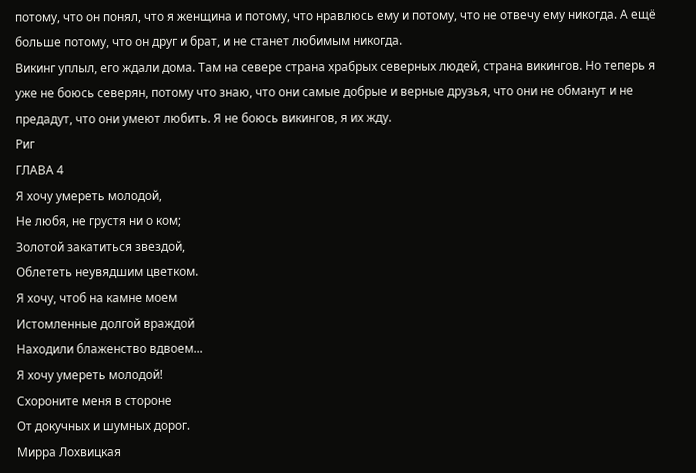потому, что он понял, что я женщина и потому, что нравлюсь ему и потому, что не отвечу ему никогда. А ещё больше потому, что он друг и брат, и не станет любимым никогда.
Викинг уплыл, его ждали дома. Там на севере страна храбрых северных людей, страна викингов. Но теперь я уже не боюсь северян, потому что знаю, что они самые добрые и верные друзья, что они не обманут и не предадут, что они умеют любить. Я не боюсь викингов, я их жду.
Риг
ГЛАВА 4
Я хочу умереть молодой,
Не любя, не грустя ни о ком;
Золотой закатиться звездой,
Облететь неувядшим цветком.
Я хочу, чтоб на камне моем
Истомленные долгой враждой
Находили блаженство вдвоем...
Я хочу умереть молодой!
Схороните меня в стороне
От докучных и шумных дорог.
Мирра Лохвицкая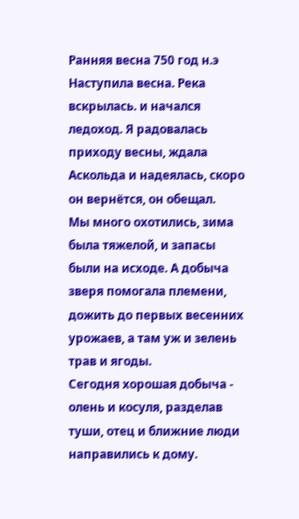Ранняя весна 750 год н.э
Наступила весна. Река вскрылась. и начался ледоход. Я радовалась приходу весны, ждала Аскольда и надеялась, скоро он вернётся, он обещал.
Мы много охотились, зима была тяжелой, и запасы были на исходе. А добыча зверя помогала племени, дожить до первых весенних урожаев, а там уж и зелень трав и ягоды.
Сегодня хорошая добыча - олень и косуля, разделав туши, отец и ближние люди направились к дому.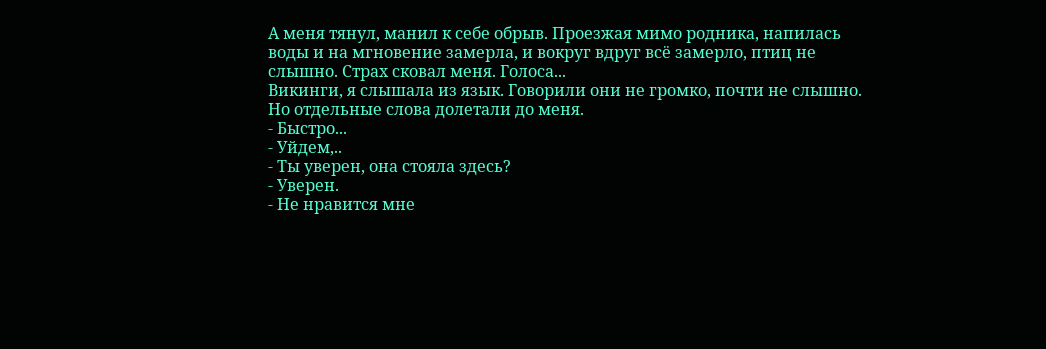А меня тянул, манил к себе обрыв. Проезжая мимо родника, напилась воды и на мгновение замерла, и вокруг вдруг всё замерло, птиц не слышно. Страх сковал меня. Голоса...
Викинги, я слышала из язык. Говорили они не громко, почти не слышно. Но отдельные слова долетали до меня.
- Быстро...
- Уйдем,..
- Ты уверен, она стояла здесь?
- Уверен.
- Не нравится мне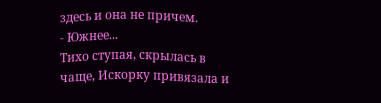здесь и она не причем.
- Южнее...
Тихо ступая, скрылась в чаще, Искорку привязала и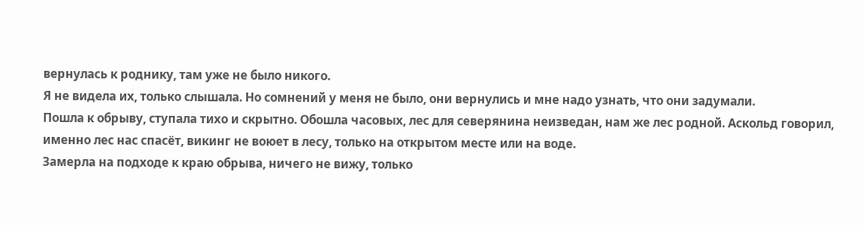вернулась к роднику, там уже не было никого.
Я не видела их, только слышала. Но сомнений у меня не было, они вернулись и мне надо узнать, что они задумали.
Пошла к обрыву, ступала тихо и скрытно. Обошла часовых, лес для северянина неизведан, нам же лес родной. Аскольд говорил, именно лес нас спасёт, викинг не воюет в лесу, только на открытом месте или на воде.
Замерла на подходе к краю обрыва, ничего не вижу, только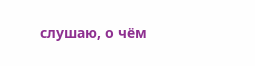слушаю, о чём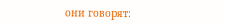они говорят: